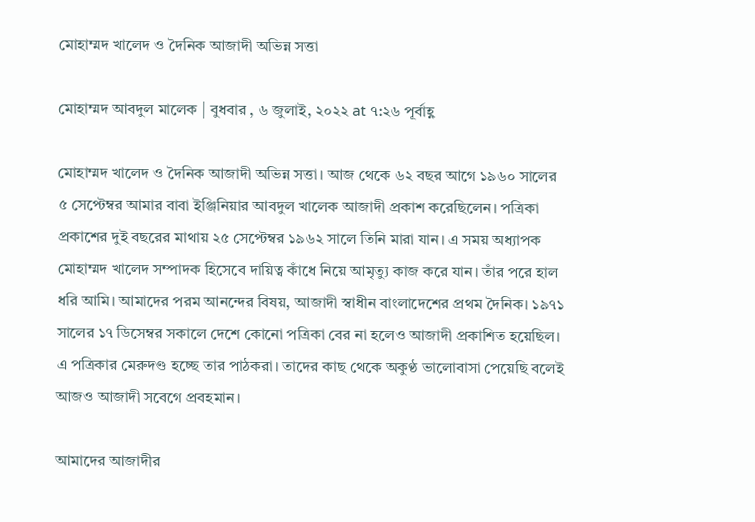মোহাম্মদ খালেদ ও দৈনিক আজাদী অভিন্ন সত্তা

মোহাম্মদ আবদুল মালেক | বুধবার , ৬ জুলাই, ২০২২ at ৭:২৬ পূর্বাহ্ণ

মোহাম্মদ খালেদ ও দৈনিক আজাদী অভিন্ন সত্তা। আজ থেকে ৬২ বছর আগে ১৯৬০ সালের ৫ সেপ্টেম্বর আমার বাবা ইঞ্জিনিয়ার আবদুল খালেক আজাদী প্রকাশ করেছিলেন। পত্রিকা প্রকাশের দুই বছরের মাথায় ২৫ সেপ্টেম্বর ১৯৬২ সালে তিনি মারা যান। এ সময় অধ্যাপক মোহাম্মদ খালেদ সম্পাদক হিসেবে দায়িত্ব কাঁধে নিয়ে আমৃত্যু কাজ করে যান। তাঁর পরে হাল ধরি আমি। আমাদের পরম আনন্দের বিষয়, আজাদী স্বাধীন বাংলাদেশের প্রথম দৈনিক। ১৯৭১ সালের ১৭ ডিসেম্বর সকালে দেশে কোনো পত্রিকা বের না হলেও আজাদী প্রকাশিত হয়েছিল। এ পত্রিকার মেরুদণ্ড হচ্ছে তার পাঠকরা। তাদের কাছ থেকে অকুণ্ঠ ভালোবাসা পেয়েছি বলেই আজও আজাদী সবেগে প্রবহমান।

আমাদের আজাদীর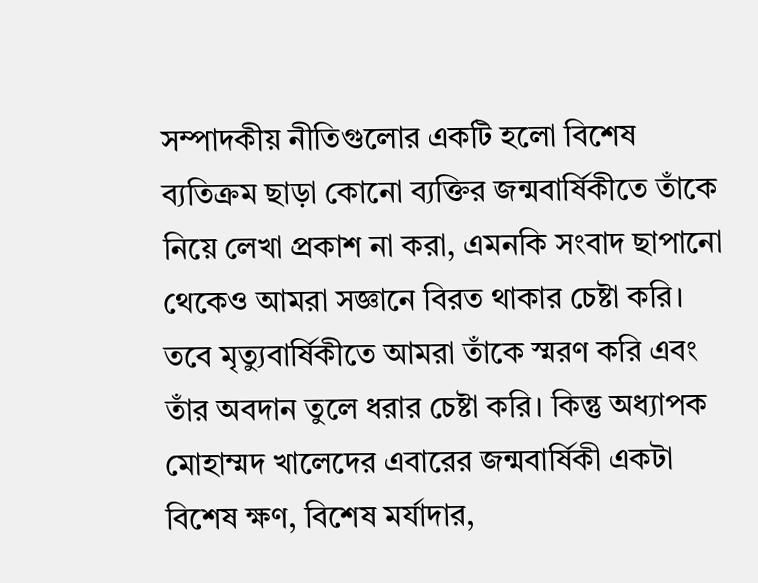সম্পাদকীয় নীতিগুলোর একটি হলো বিশেষ ব্যতিক্রম ছাড়া কোনো ব্যক্তির জন্মবার্ষিকীতে তাঁকে নিয়ে লেখা প্রকাশ না করা, এমনকি সংবাদ ছাপানো থেকেও আমরা সজ্ঞানে বিরত থাকার চেষ্টা করি। তবে মৃত্যুবার্ষিকীতে আমরা তাঁকে স্মরণ করি এবং তাঁর অবদান তুলে ধরার চেষ্টা করি। কিন্তু অধ্যাপক মোহাম্মদ খালেদের এবারের জন্মবার্ষিকী একটা বিশেষ ক্ষণ, বিশেষ মর্যাদার,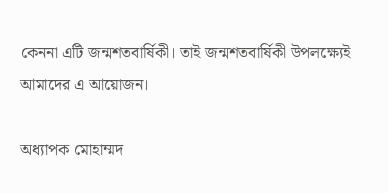কেননা এটি জন্মশতবার্ষিকী। তাই জন্মশতবার্ষিকী উপলক্ষ্যেই আমাদের এ আয়োজন।

অধ্যাপক মোহাম্মদ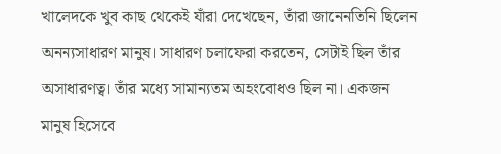খালেদকে খুব কাছ থেকেই যাঁরা দেখেছেন, তাঁরা জানেনতিনি ছিলেন অনন্যসাধারণ মানুষ। সাধারণ চলাফেরা করতেন, সেটাই ছিল তাঁর অসাধারণত্ব। তাঁর মধ্যে সামান্যতম অহংবোধও ছিল না। একজন মানুষ হিসেবে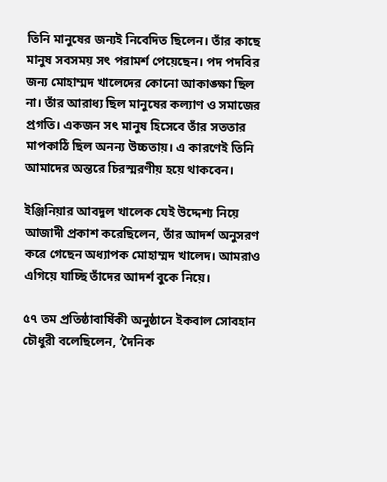তিনি মানুষের জন্যই নিবেদিত ছিলেন। তাঁর কাছে মানুষ সবসময় সৎ পরামর্শ পেয়েছেন। পদ পদবির জন্য মোহাম্মদ খালেদের কোনো আকাঙ্ক্ষা ছিল না। তাঁর আরাধ্য ছিল মানুষের কল্যাণ ও সমাজের প্রগতি। একজন সৎ মানুষ হিসেবে তাঁর সততার মাপকাঠি ছিল অনন্য উচ্চতায়। এ কারণেই তিনি আমাদের অন্তরে চিরস্মরণীয় হয়ে থাকবেন।

ইঞ্জিনিয়ার আবদুল খালেক যেই উদ্দেশ্য নিয়ে আজাদী প্রকাশ করেছিলেন, তাঁর আদর্শ অনুসরণ করে গেছেন অধ্যাপক মোহাম্মদ খালেদ। আমরাও এগিয়ে যাচ্ছি তাঁদের আদর্শ বুকে নিয়ে।

৫৭ তম প্রতিষ্ঠাবার্ষিকী অনুষ্ঠানে ইকবাল সোবহান চৌধুরী বলেছিলেন, ‘দৈনিক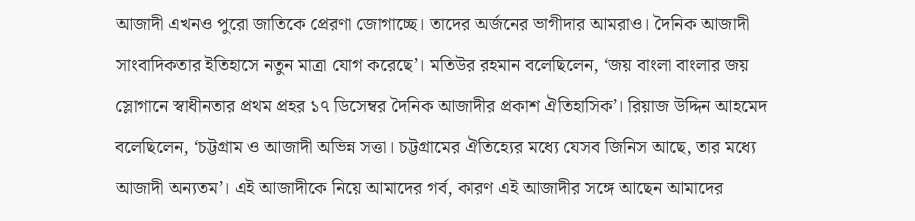আজাদী এখনও পুরো জাতিকে প্রেরণা জোগাচ্ছে। তাদের অর্জনের ভাগীদার আমরাও। দৈনিক আজাদী সাংবাদিকতার ইতিহাসে নতুন মাত্রা যোগ করেছে’। মতিউর রহমান বলেছিলেন, ‘জয় বাংলা বাংলার জয় স্লোগানে স্বাধীনতার প্রথম প্রহর ১৭ ডিসেম্বর দৈনিক আজাদীর প্রকাশ ঐতিহাসিক’। রিয়াজ উদ্দিন আহমেদ বলেছিলেন, ‘চট্টগ্রাম ও আজাদী অভিন্ন সত্তা। চট্টগ্রামের ঐতিহ্যের মধ্যে যেসব জিনিস আছে, তার মধ্যে আজাদী অন্যতম’। এই আজাদীকে নিয়ে আমাদের গর্ব, কারণ এই আজাদীর সঙ্গে আছেন আমাদের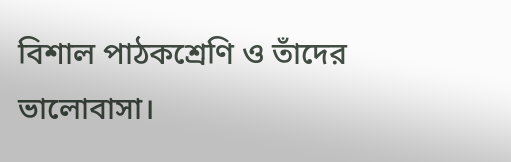বিশাল পাঠকশ্রেণি ও তাঁদের ভালোবাসা।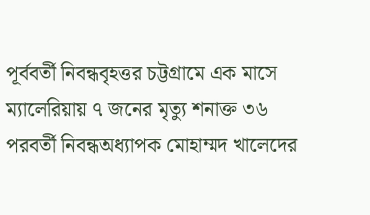পূর্ববর্তী নিবন্ধবৃহত্তর চট্টগ্রামে এক মাসে ম্যালেরিয়ায় ৭ জনের মৃত্যু শনাক্ত ৩৬
পরবর্তী নিবন্ধঅধ্যাপক মোহাম্মদ খালেদের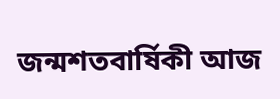জন্মশতবার্ষিকী আজ